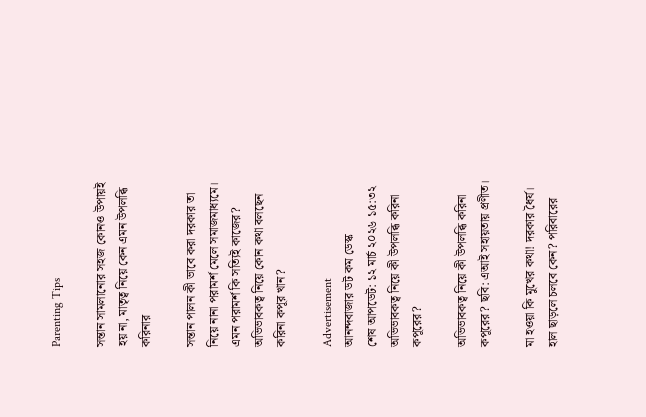Parenting Tips

সন্তান সামলানোর সহজ কোনও উপায়ই হয় না, মাতৃত্ব নিয়ে কেন এমন উপলব্ধি করিনার

সন্তান পালন কী ভাবে করা দরকার তা নিয়ে নানা পরামর্শ মেলে সমাজমাধ্যমে। এমন পরামর্শ কি সত্যিই কাজের? অভিভাবকত্ব নিয়ে কোন কথা বলছেন করিনা কপূর খান?

Advertisement
আনন্দবাজার ডট কম ডেস্ক
শেষ আপডেট: ১২ মার্চ ২০২৬ ১৫:৩২
অভিভাবকত্ব নিয়ে কী উপলব্ধি করিনা কপূরের?

অভিভাবকত্ব নিয়ে কী উপলব্ধি করিনা কপূরের? ছবি: এআই সহায়তায় প্রণীত।

মা হওয়া কি মুখের কথা! দরকার ধৈর্য। হাল ছাড়লে চলবে কেন? পরিবারের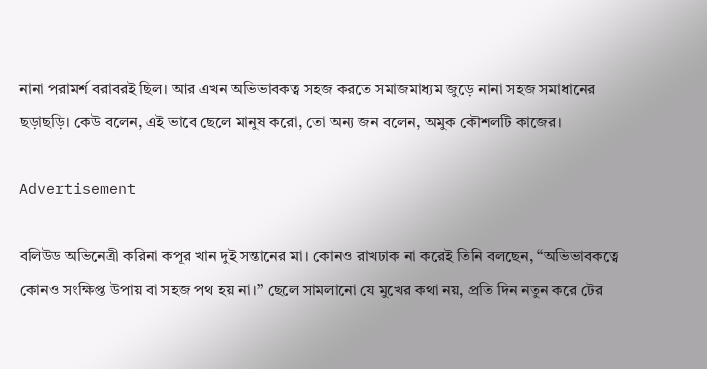নানা পরামর্শ বরাবরই ছিল। আর এখন অভিভাবকত্ব সহজ করতে সমাজমাধ্যম জুড়ে নানা সহজ সমাধানের ছড়াছড়ি। কেউ বলেন, এই ভাবে ছেলে মানুষ করো, তো অন্য জন বলেন, অমুক কৌশলটি কাজের।

Advertisement

বলিউড অভিনেত্রী করিনা কপূর খান দুই সন্তানের মা। কোনও রাখঢাক না করেই তিনি বলছেন, ‘‘অভিভাবকত্বে কোনও সংক্ষিপ্ত উপায় বা সহজ পথ হয় না।’’ ছেলে সামলানো যে মুখের কথা নয়, প্রতি দিন নতুন করে টের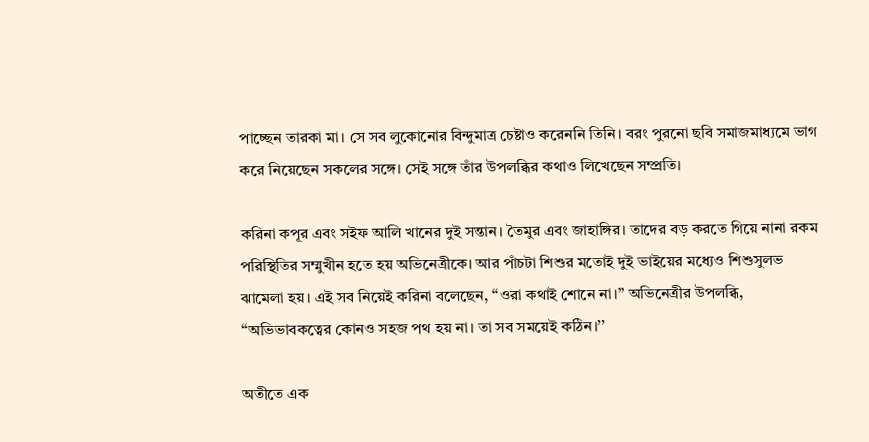পাচ্ছেন তারকা মা। সে সব লুকোনোর বিন্দুমাত্র চেষ্টাও করেননি তিনি। বরং পুরনো ছবি সমাজমাধ্যমে ভাগ করে নিয়েছেন সকলের সঙ্গে। সেই সঙ্গে তাঁর উপলব্ধির কথাও লিখেছেন সম্প্রতি।

করিনা কপূর এবং সইফ আলি খানের দুই সন্তান। তৈমুর এবং জাহাঙ্গির। তাদের বড় করতে গিয়ে নানা রকম পরিস্থিতির সম্মুখীন হতে হয় অভিনেত্রীকে। আর পাঁচটা শিশুর মতোই দুই ভাইয়ের মধ্যেও শিশুসুলভ ঝামেলা হয়। এই সব নিয়েই করিনা বলেছেন, ‘‘ওরা কথাই শোনে না।’’ অভিনেত্রীর উপলব্ধি, ‘‘অভিভাবকত্বের কোনও সহজ পথ হয় না। তা সব সময়েই কঠিন।’’

অতীতে এক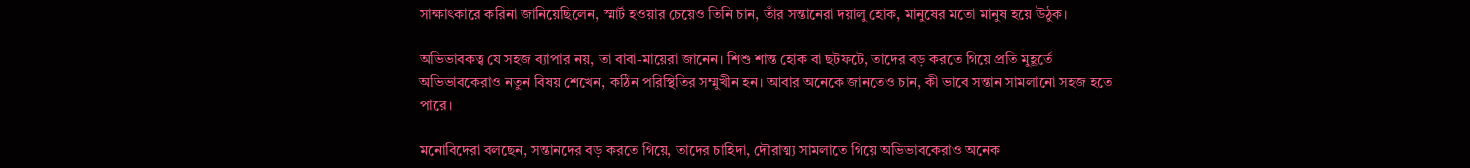সাক্ষাৎকারে করিনা জানিয়েছিলেন, স্মার্ট হওয়ার চেয়েও তিনি চান, তাঁর সন্তানেরা দয়ালু হোক, মানুষের মতো মানুষ হয়ে উঠুক।

অভিভাবকত্ব যে সহজ ব্যাপার নয়, তা বাবা-মায়েরা জানেন। শিশু শান্ত হোক বা ছটফটে, তাদের বড় করতে গিয়ে প্রতি মুহূর্তে অভিভাবকেরাও নতুন বিষয় শেখেন, কঠিন পরিস্থিতির সম্মুখীন হন। আবার অনেকে জানতেও চান, কী ভাবে সন্তান সামলানো সহজ হতে পারে।

মনোবিদেরা বলছেন, সন্তানদের বড় করতে গিয়ে, তাদের চাহিদা, দৌরাত্ম্য সামলাতে গিয়ে অভিভাবকেরাও অনেক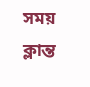সময় ক্লান্ত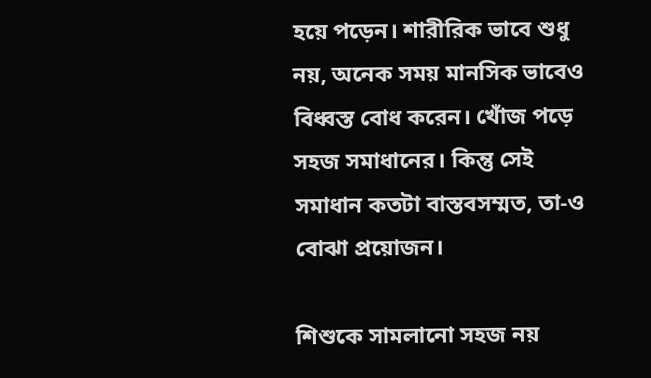হয়ে পড়েন। শারীরিক ভাবে শুধু নয়, অনেক সময় মানসিক ভাবেও বিধ্বস্ত বোধ করেন। খোঁজ পড়ে সহজ সমাধানের। কিন্তু সেই সমাধান কতটা বাস্তবসম্মত, তা-ও বোঝা প্রয়োজন।

শিশুকে সামলানো সহজ নয়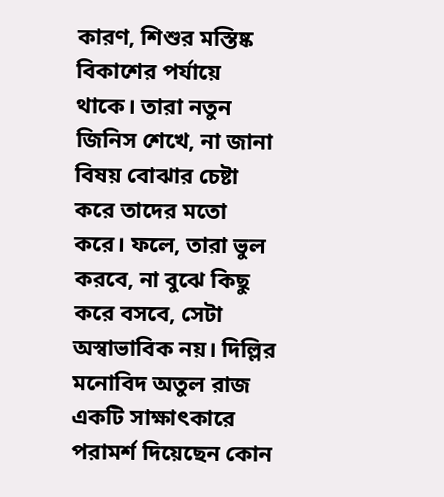কারণ, শিশুর মস্তিষ্ক বিকাশের পর্যায়ে থাকে। তারা নতুন জিনিস শেখে, না জানা বিষয় বোঝার চেষ্টা করে তাদের মতো করে। ফলে, তারা ভুল করবে, না বুঝে কিছু করে বসবে, সেটা অস্বাভাবিক নয়। দিল্লির মনোবিদ অতুল রাজ একটি সাক্ষাৎকারে পরামর্শ দিয়েছেন কোন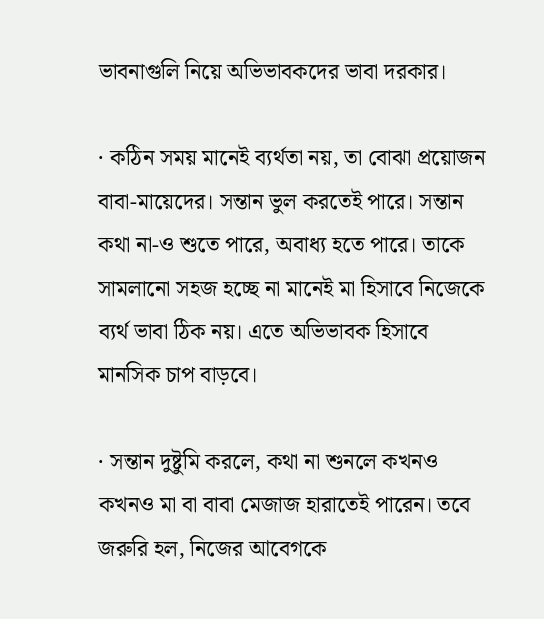ভাবনাগুলি নিয়ে অভিভাবকদের ভাবা দরকার।

· কঠিন সময় মানেই ব্যর্থতা নয়, তা বোঝা প্রয়োজন বাবা-মায়েদের। সন্তান ভুল করতেই পারে। সন্তান কথা না-ও শুতে পারে, অবাধ্য হতে পারে। তাকে সামলানো সহজ হচ্ছে না মানেই মা হিসাবে নিজেকে ব্যর্থ ভাবা ঠিক নয়। এতে অভিভাবক হিসাবে মানসিক চাপ বাড়বে।

· সন্তান দুষ্টুমি করলে, কথা না শুনলে কখনও কখনও মা বা বাবা মেজাজ হারাতেই পারেন। তবে জরুরি হল, নিজের আবেগকে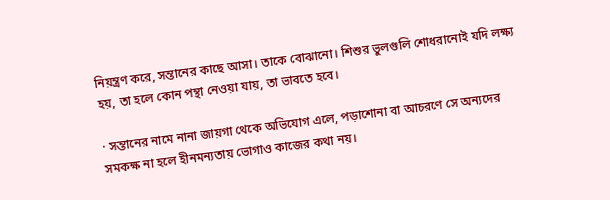নিয়ন্ত্রণ করে, সন্তানের কাছে আসা। তাকে বোঝানো। শিশুর ভুলগুলি শোধরানোই যদি লক্ষ্য হয়, তা হলে কোন পন্থা নেওয়া যায়, তা ভাবতে হবে।

· সন্তানের নামে নানা জায়গা থেকে অভিযোগ এলে, পড়াশোনা বা আচরণে সে অন্যদের সমকক্ষ না হলে হীনমন্যতায় ভোগাও কাজের কথা নয়।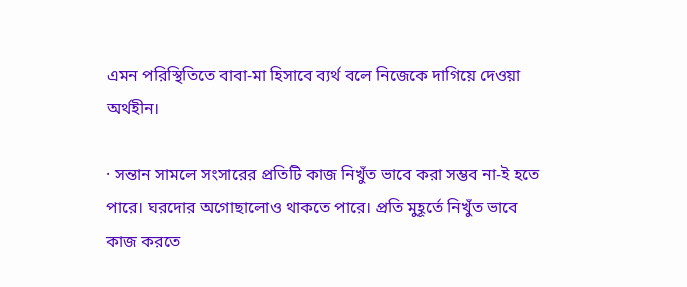এমন পরিস্থিতিতে বাবা-মা হিসাবে ব্যর্থ বলে নিজেকে দাগিয়ে দেওয়া অর্থহীন।

· সন্তান সামলে সংসারের প্রতিটি কাজ নিখুঁত ভাবে করা সম্ভব না-ই হতে পারে। ঘরদোর অগোছালোও থাকতে পারে। প্রতি মুহূর্তে নিখুঁত ভাবে কাজ করতে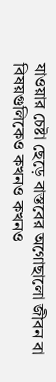যাওয়ার চেষ্টা ছেড়ে বাস্তবের অগোছালো জীবন বা বিষয়গুলিকেও কখনও কখনও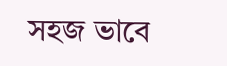সহজ ভাবে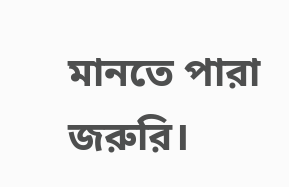মানতে পারা জরুরি।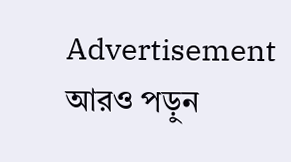Advertisement
আরও পড়ুন